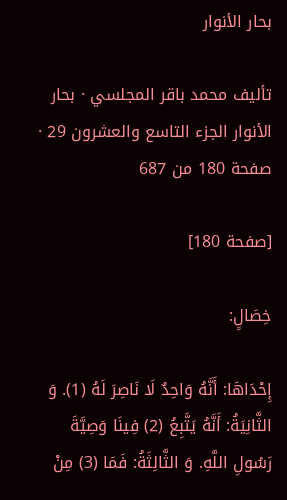بحار الأنوار

تأليف محمد باقر المجلسي · بحار الأنوار الجزء التاسع والعشرون 29 · صفحة 180 من 687

[صفحة 180]

خِصَالٍ:

إِحْدَاهَا: أَنَّهُ وَاحِدٌ لَا نَاصِرَ لَهُ (1). وَ الثَّانِيَةُ: أَنَّهُ يَتَّبِعُ (2) فِينَا وَصِيَّةَ رَسُولِ اللَّهِ. وَ الثَّالِثَةُ: فَمَا (3) مِنْ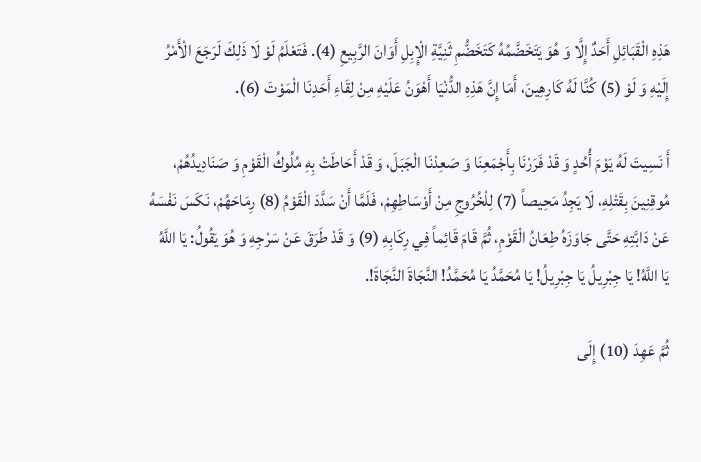هَذِهِ الْقَبَائِلِ أَحَدٌ إِلَّا وَ هُوَ يَتَخَضَّمُهُ كَتَخَضُّمِ ثَنِيَّةِ الْإِبِلِ أَوَانَ الرَّبِيعِ (4). فَتَعْلَمُ لَوْ لَا ذَلِكَ لَرَجَعَ الْأَمْرُ إِلَيْهِ وَ لَوْ (5) كُنَّا لَهُ كَارِهِينَ، أَمَا إِنَّ هَذِهِ الدُّنْيَا أَهْوَنُ عَلَيْهِ مِنْ لِقَاءِ أَحَدِنَا الْمَوْتَ (6).

أَ نَسِيتَ لَهُ يَوْمَ أُحُدٍ وَ قَدْ فَرَرْنَا بِأَجْمَعِنَا وَ صَعِدْنَا الْجَبَلَ، وَ قَدْ أَحَاطَتْ بِهِ مُلُوكُ الْقَوْمِ وَ صَنَادِيدُهُمْ، مُوقِنِينَ بِقَتْلِهِ، لَا يَجِدُ مَحِيصاً (7) لِلْخُرُوجِ مِنْ أَوْسَاطِهِمْ، فَلَمَّا أَنْ سَدَّدَ الْقَوْمُ (8) رِمَاحَهُمْ، نَكَسَ نَفْسَهُ عَنْ دَابَّتِهِ حَتَّى جَاوَزَهُ طِعَانُ الْقَوْمِ، ثُمَّ قَامَ قَائِماً فِي رِكَابِهِ (9) وَ قَدْ طَرَقَ عَنْ سَرْجِهِ وَ هُوَ يَقُولُ: يَا اللَّهُ يَا اللَّهُ! يَا جِبْرِيلُ يَا جِبْرِيلُ! يَا مُحَمَّدُ يَا مُحَمَّدُ! النَّجَاةَ النَّجَاةَ!.

ثُمَّ عَهِدَ (10) إِلَى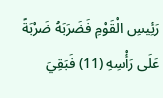رَئِيسِ الْقَوْمِ فَضَرَبَهُ ضَرْبَةً عَلَى رَأْسِهِ (11) فَبَقِيَ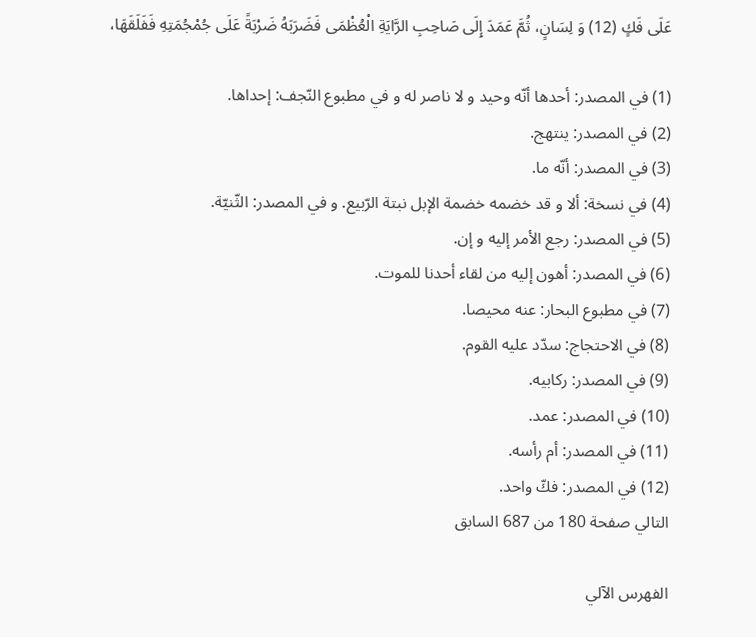عَلَى فَكٍ (12) وَ لِسَانٍ، ثُمَّ عَمَدَ إِلَى صَاحِبِ الرَّايَةِ الْعُظْمَى فَضَرَبَهُ ضَرْبَةً عَلَى جُمْجُمَتِهِ فَفَلَقَهَا،

(1) في المصدر: أحدها أنّه وحيد و لا ناصر له و في مطبوع النّجف: إحداها.
(2) في المصدر: ينتهج.
(3) في المصدر: أنّه ما.
(4) في نسخة: ألا و قد خضمه خضمة الإبل نبتة الرّبيع. و في المصدر: الثّنيّة.
(5) في المصدر: رجع الأمر إليه و إن.
(6) في المصدر: أهون إليه من لقاء أحدنا للموت.
(7) في مطبوع البحار: عنه محيصا.
(8) في الاحتجاج: سدّد عليه القوم.
(9) في المصدر: ركابيه.
(10) في المصدر: عمد.
(11) في المصدر: أم رأسه.
(12) في المصدر: فكّ واحد.
التالي صفحة 180 من 687 السابق

الفهرس الآلي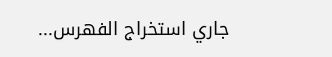جاري استخراج الفهرس...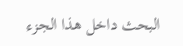البحث داخل هذا الجزء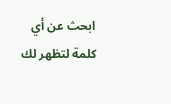ابحث عن أي كلمة لتظهر لك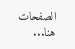الصفحات هنا...